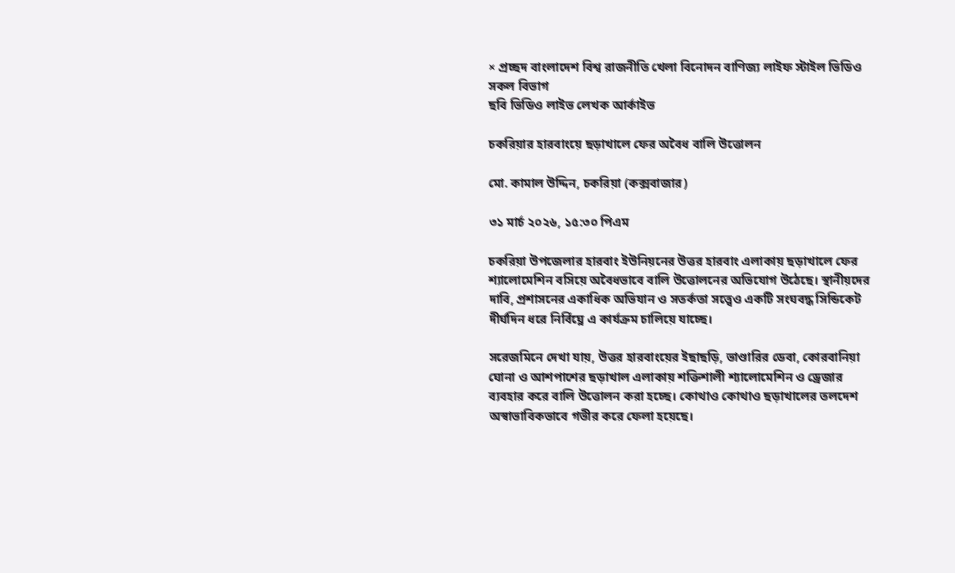× প্রচ্ছদ বাংলাদেশ বিশ্ব রাজনীতি খেলা বিনোদন বাণিজ্য লাইফ স্টাইল ভিডিও সকল বিভাগ
ছবি ভিডিও লাইভ লেখক আর্কাইভ

চকরিয়ার হারবাংয়ে ছড়াখালে ফের অবৈধ বালি উত্তোলন

মো. কামাল উদ্দিন, চকরিয়া (কক্সবাজার)

৩১ মার্চ ২০২৬, ১৫:৩০ পিএম

চকরিয়া উপজেলার হারবাং ইউনিয়নের উত্তর হারবাং এলাকায় ছড়াখালে ফের শ্যালোমেশিন বসিয়ে অবৈধভাবে বালি উত্তোলনের অভিযোগ উঠেছে। স্থানীয়দের দাবি, প্রশাসনের একাধিক অভিযান ও সতর্কতা সত্ত্বেও একটি সংঘবদ্ধ সিন্ডিকেট দীর্ঘদিন ধরে নির্বিঘ্নে এ কার্যক্রম চালিয়ে যাচ্ছে।

সরেজমিনে দেখা যায়, উত্তর হারবাংয়ের ইছাছড়ি, ভাণ্ডারির ডেবা, কোরবানিয়া ঘোনা ও আশপাশের ছড়াখাল এলাকায় শক্তিশালী শ্যালোমেশিন ও ড্রেজার ব্যবহার করে বালি উত্তোলন করা হচ্ছে। কোথাও কোথাও ছড়াখালের তলদেশ অস্বাভাবিকভাবে গভীর করে ফেলা হয়েছে।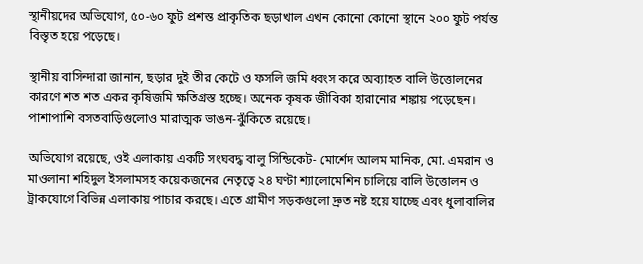স্থানীয়দের অভিযোগ, ৫০-৬০ ফুট প্রশস্ত প্রাকৃতিক ছড়াখাল এখন কোনো কোনো স্থানে ২০০ ফুট পর্যন্ত বিস্তৃত হয়ে পড়েছে।

স্থানীয় বাসিন্দারা জানান, ছড়ার দুই তীর কেটে ও ফসলি জমি ধ্বংস করে অব্যাহত বালি উত্তোলনের কারণে শত শত একর কৃষিজমি ক্ষতিগ্রস্ত হচ্ছে। অনেক কৃষক জীবিকা হারানোর শঙ্কায় পড়েছেন। পাশাপাশি বসতবাড়িগুলোও মারাত্মক ভাঙন-ঝুঁকিতে রয়েছে।

অভিযোগ রয়েছে, ওই এলাকায় একটি সংঘবদ্ধ বালু সিন্ডিকেট- মোর্শেদ আলম মানিক, মো. এমরান ও মাওলানা শহিদুল ইসলামসহ কয়েকজনের নেতৃত্বে ২৪ ঘণ্টা শ্যালোমেশিন চালিয়ে বালি উত্তোলন ও ট্রাকযোগে বিভিন্ন এলাকায় পাচার করছে। এতে গ্রামীণ সড়কগুলো দ্রুত নষ্ট হয়ে যাচ্ছে এবং ধুলাবালির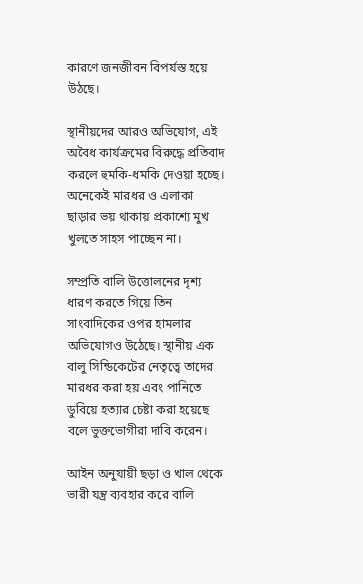কারণে জনজীবন বিপর্যস্ত হয়ে উঠছে।

স্থানীয়দের আরও অভিযোগ, এই অবৈধ কার্যক্রমের বিরুদ্ধে প্রতিবাদ করলে হুমকি-ধমকি দেওয়া হচ্ছে। অনেকেই মারধর ও এলাকা ছাড়ার ভয় থাকায় প্রকাশ্যে মুখ খুলতে সাহস পাচ্ছেন না।

সম্প্রতি বালি উত্তোলনের দৃশ্য ধারণ করতে গিয়ে তিন সাংবাদিকের ওপর হামলার অভিযোগও উঠেছে। স্থানীয় এক বালু সিন্ডিকেটের নেতৃত্বে তাদের মারধর করা হয় এবং পানিতে ডুবিয়ে হত্যার চেষ্টা করা হয়েছে বলে ভুক্তভোগীরা দাবি করেন।

আইন অনুযায়ী ছড়া ও খাল থেকে ভারী যন্ত্র ব্যবহার করে বালি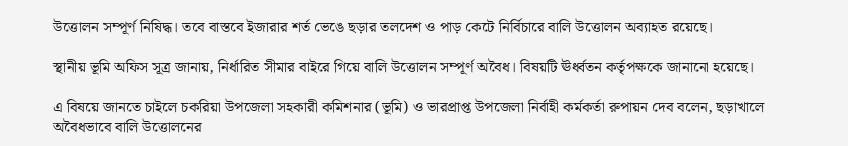উত্তোলন সম্পূর্ণ নিষিদ্ধ। তবে বাস্তবে ইজারার শর্ত ভেঙে ছড়ার তলদেশ ও পাড় কেটে নির্বিচারে বালি উত্তোলন অব্যাহত রয়েছে।

স্থানীয় ভূমি অফিস সূত্র জানায়, নির্ধারিত সীমার বাইরে গিয়ে বালি উত্তোলন সম্পূর্ণ অবৈধ। বিষয়টি ঊর্ধ্বতন কর্তৃপক্ষকে জানানো হয়েছে।

এ বিষয়ে জানতে চাইলে চকরিয়া উপজেলা সহকারী কমিশনার (ভূমি) ও ভারপ্রাপ্ত উপজেলা নির্বাহী কর্মকর্তা রুপায়ন দেব বলেন, ছড়াখালে অবৈধভাবে বালি উত্তোলনের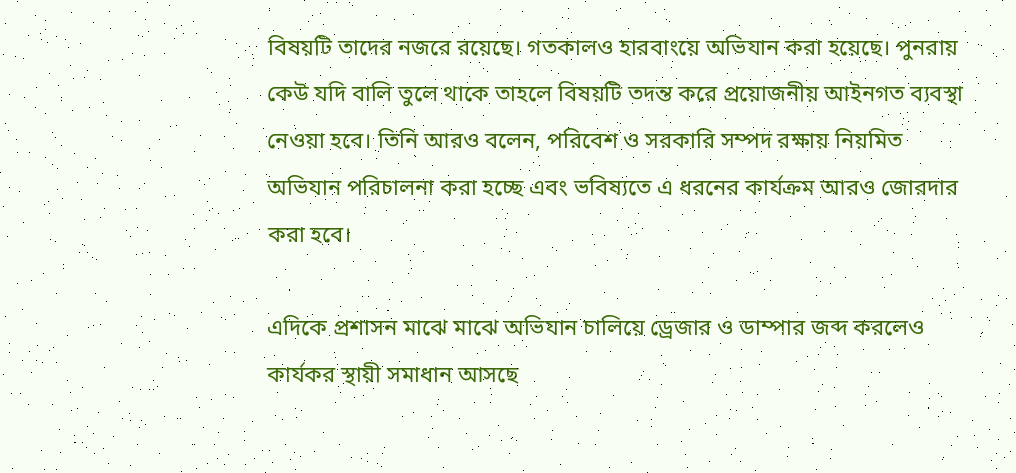বিষয়টি তাদের নজরে রয়েছে। গতকালও হারবাংয়ে অভিযান করা হয়েছে। পুনরায় কেউ যদি বালি তুলে থাকে তাহলে বিষয়টি তদন্ত করে প্রয়োজনীয় আইনগত ব্যবস্থা নেওয়া হবে। তিনি আরও বলেন, পরিবেশ ও সরকারি সম্পদ রক্ষায় নিয়মিত অভিযান পরিচালনা করা হচ্ছে এবং ভবিষ্যতে এ ধরনের কার্যক্রম আরও জোরদার করা হবে।

এদিকে প্রশাসন মাঝে মাঝে অভিযান চালিয়ে ড্রেজার ও ডাম্পার জব্দ করলেও কার্যকর স্থায়ী সমাধান আসছে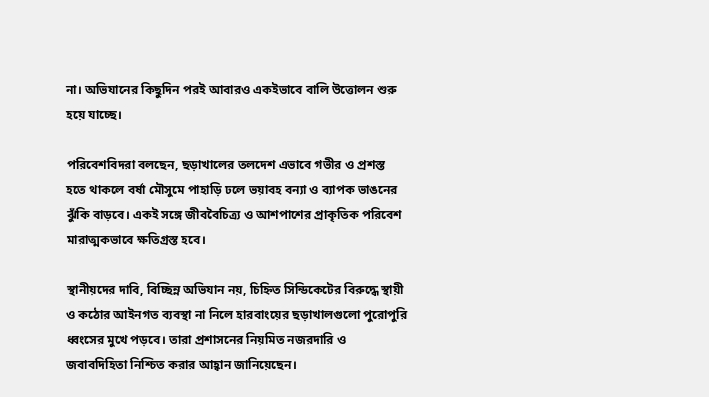না। অভিযানের কিছুদিন পরই আবারও একইভাবে বালি উত্তোলন শুরু হয়ে যাচ্ছে।

পরিবেশবিদরা বলছেন, ছড়াখালের তলদেশ এভাবে গভীর ও প্রশস্ত হতে থাকলে বর্ষা মৌসুমে পাহাড়ি ঢলে ভয়াবহ বন্যা ও ব্যাপক ভাঙনের ঝুঁকি বাড়বে। একই সঙ্গে জীববৈচিত্র্য ও আশপাশের প্রাকৃতিক পরিবেশ মারাত্মকভাবে ক্ষতিগ্রস্ত হবে।

স্থানীয়দের দাবি, বিচ্ছিন্ন অভিযান নয়, চিহ্নিত সিন্ডিকেটের বিরুদ্ধে স্থায়ী ও কঠোর আইনগত ব্যবস্থা না নিলে হারবাংয়ের ছড়াখালগুলো পুরোপুরি ধ্বংসের মুখে পড়বে। তারা প্রশাসনের নিয়মিত নজরদারি ও জবাবদিহিতা নিশ্চিত করার আহ্বান জানিয়েছেন।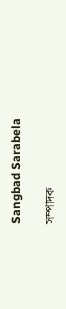Sangbad Sarabela

সম্পাদক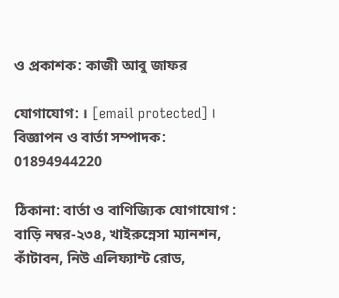ও প্রকাশক: কাজী আবু জাফর

যোগাযোগ: । [email protected] । বিজ্ঞাপন ও বার্তা সম্পাদক: 01894944220

ঠিকানা: বার্তা ও বাণিজ্যিক যোগাযোগ : বাড়ি নম্বর-২৩৪, খাইরুন্নেসা ম্যানশন, কাঁটাবন, নিউ এলিফ্যান্ট রোড,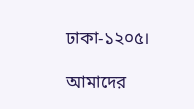ঢাকা-১২০৫।

আমাদের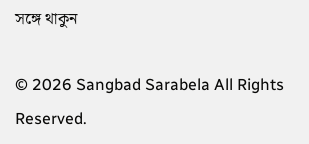সঙ্গে থাকুন

© 2026 Sangbad Sarabela All Rights Reserved.